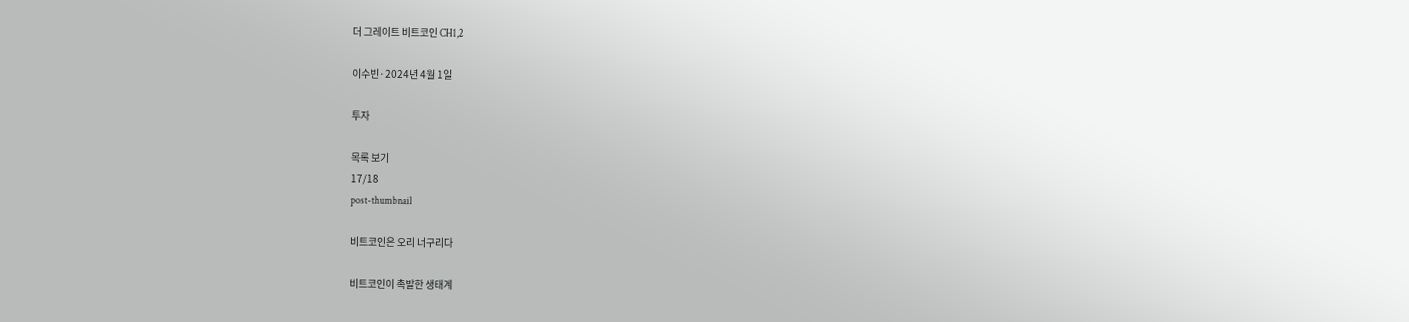더 그레이트 비트코인 CH1,2

이수빈·2024년 4월 1일

투자

목록 보기
17/18
post-thumbnail

비트코인은 오리 너구리다

비트코인이 촉발한 생태계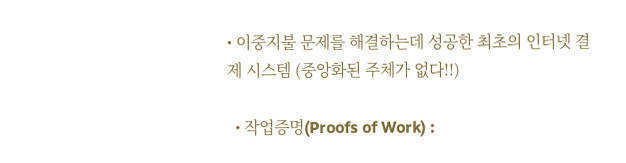• 이중지불 문제를 해결하는데 성공한 최초의 인터넷 결제 시스템 (중앙화된 주체가 없다!!)

  • 작업증명(Proofs of Work) :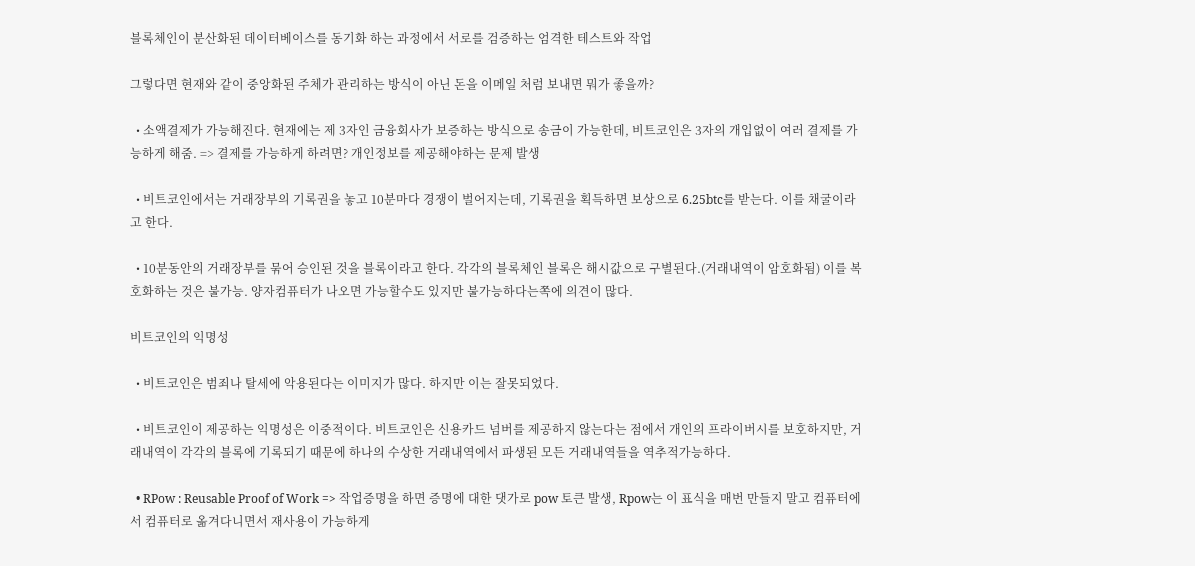블록체인이 분산화된 데이터베이스를 동기화 하는 과정에서 서로를 검증하는 엄격한 테스트와 작업

그렇다면 현재와 같이 중앙화된 주체가 관리하는 방식이 아닌 돈을 이메일 처럼 보내면 뭐가 좋을까?

  • 소액결제가 가능해진다. 현재에는 제 3자인 금융회사가 보증하는 방식으로 송금이 가능한데, 비트코인은 3자의 개입없이 여러 결제를 가능하게 해줌. => 결제를 가능하게 하려면? 개인정보를 제공해야하는 문제 발생

  • 비트코인에서는 거래장부의 기록권을 놓고 10분마다 경쟁이 벌어지는데, 기록권을 획득하면 보상으로 6.25btc를 받는다. 이를 채굴이라고 한다.

  • 10분동안의 거래장부를 묶어 승인된 것을 블록이라고 한다. 각각의 블록체인 블록은 해시값으로 구별된다.(거래내역이 암호화됨) 이를 복호화하는 것은 불가능. 양자컴퓨터가 나오면 가능할수도 있지만 불가능하다는쪽에 의견이 많다.

비트코인의 익명성

  • 비트코인은 범죄나 탈세에 악용된다는 이미지가 많다. 하지만 이는 잘못되었다.

  • 비트코인이 제공하는 익명성은 이중적이다. 비트코인은 신용카드 넘버를 제공하지 않는다는 점에서 개인의 프라이버시를 보호하지만, 거래내역이 각각의 블록에 기록되기 때문에 하나의 수상한 거래내역에서 파생된 모든 거래내역들을 역추적가능하다.

  • RPow : Reusable Proof of Work => 작업증명을 하면 증명에 대한 댓가로 pow 토큰 발생, Rpow는 이 표식을 매번 만들지 말고 컴퓨터에서 컴퓨터로 옮겨다니면서 재사용이 가능하게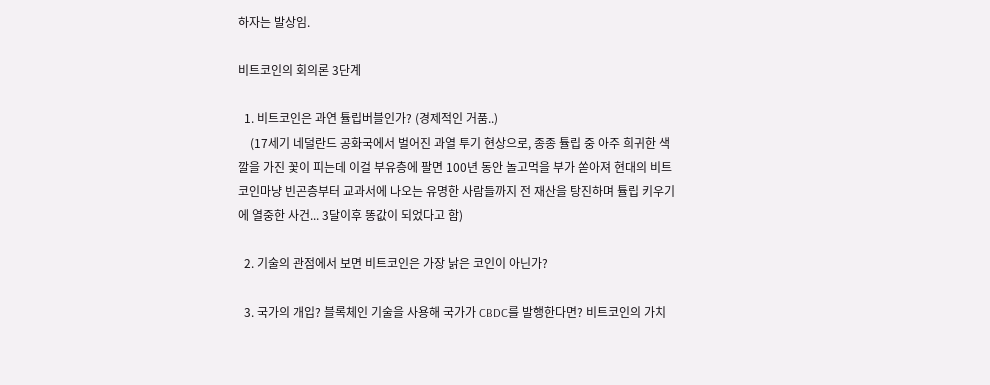하자는 발상임.

비트코인의 회의론 3단계

  1. 비트코인은 과연 튤립버블인가? (경제적인 거품..)
    (17세기 네덜란드 공화국에서 벌어진 과열 투기 현상으로, 종종 튤립 중 아주 희귀한 색깔을 가진 꽃이 피는데 이걸 부유층에 팔면 100년 동안 놀고먹을 부가 쏟아져 현대의 비트코인마냥 빈곤층부터 교과서에 나오는 유명한 사람들까지 전 재산을 탕진하며 튤립 키우기에 열중한 사건... 3달이후 똥값이 되었다고 함)

  2. 기술의 관점에서 보면 비트코인은 가장 낡은 코인이 아닌가?

  3. 국가의 개입? 블록체인 기술을 사용해 국가가 CBDC를 발행한다면? 비트코인의 가치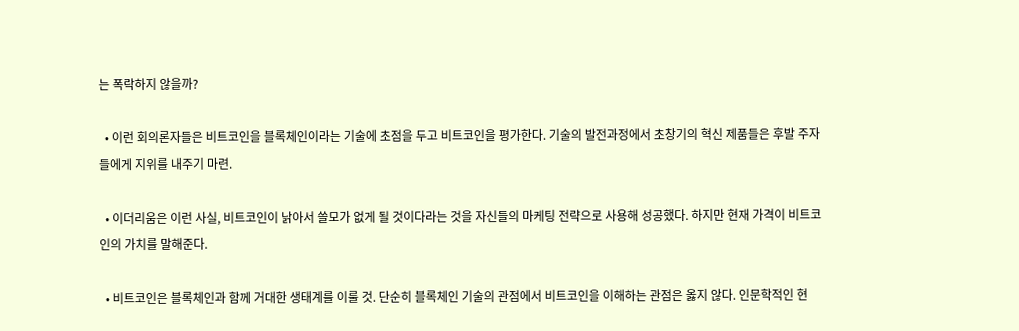는 폭락하지 않을까?

  • 이런 회의론자들은 비트코인을 블록체인이라는 기술에 초점을 두고 비트코인을 평가한다. 기술의 발전과정에서 초창기의 혁신 제품들은 후발 주자들에게 지위를 내주기 마련.

  • 이더리움은 이런 사실, 비트코인이 낡아서 쓸모가 없게 될 것이다라는 것을 자신들의 마케팅 전략으로 사용해 성공했다. 하지만 현재 가격이 비트코인의 가치를 말해준다.

  • 비트코인은 블록체인과 함께 거대한 생태계를 이룰 것. 단순히 블록체인 기술의 관점에서 비트코인을 이해하는 관점은 옳지 않다. 인문학적인 현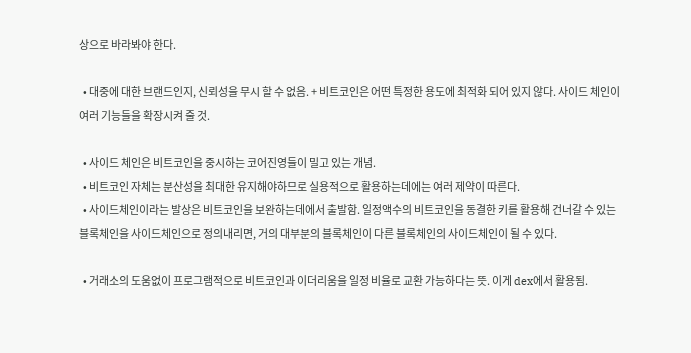상으로 바라봐야 한다.

  • 대중에 대한 브랜드인지, 신뢰성을 무시 할 수 없음. + 비트코인은 어떤 특정한 용도에 최적화 되어 있지 않다. 사이드 체인이 여러 기능들을 확장시켜 줄 것.

  • 사이드 체인은 비트코인을 중시하는 코어진영들이 밀고 있는 개념.
  • 비트코인 자체는 분산성을 최대한 유지해야하므로 실용적으로 활용하는데에는 여러 제약이 따른다.
  • 사이드체인이라는 발상은 비트코인을 보완하는데에서 출발함. 일정액수의 비트코인을 동결한 키를 활용해 건너갈 수 있는 블록체인을 사이드체인으로 정의내리면, 거의 대부분의 블록체인이 다른 블록체인의 사이드체인이 될 수 있다.

  • 거래소의 도움없이 프로그램적으로 비트코인과 이더리움을 일정 비율로 교환 가능하다는 뜻. 이게 dex에서 활용됨.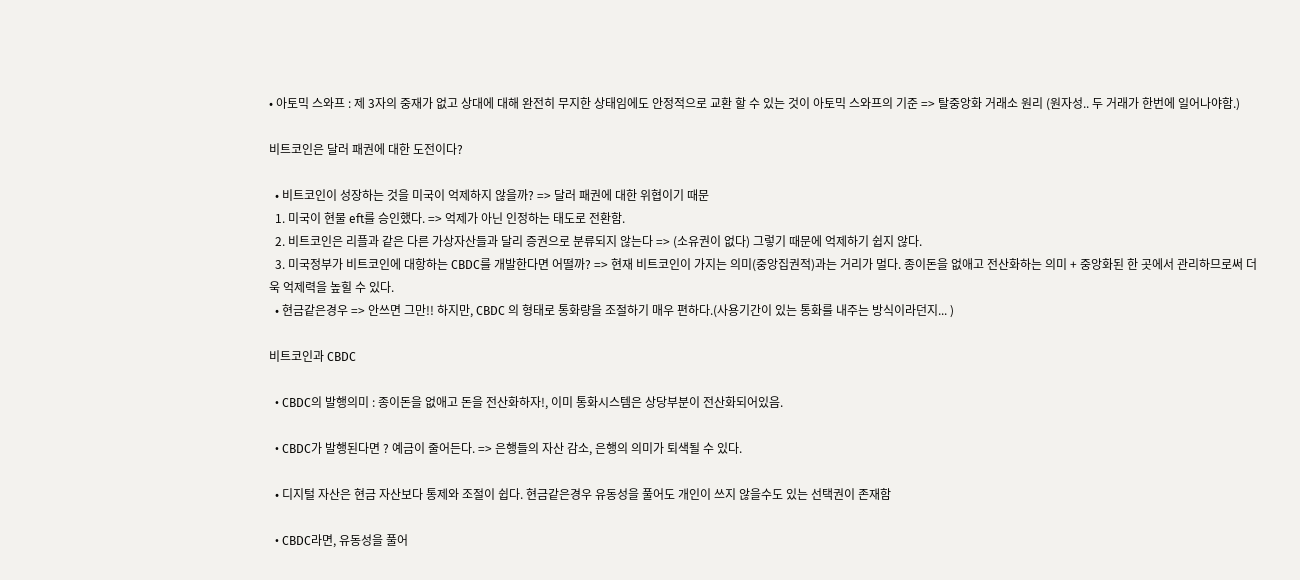• 아토믹 스와프 : 제 3자의 중재가 없고 상대에 대해 완전히 무지한 상태임에도 안정적으로 교환 할 수 있는 것이 아토믹 스와프의 기준 => 탈중앙화 거래소 원리 (원자성.. 두 거래가 한번에 일어나야함.)

비트코인은 달러 패권에 대한 도전이다?

  • 비트코인이 성장하는 것을 미국이 억제하지 않을까? => 달러 패권에 대한 위협이기 때문
  1. 미국이 현물 eft를 승인했다. => 억제가 아닌 인정하는 태도로 전환함.
  2. 비트코인은 리플과 같은 다른 가상자산들과 달리 증권으로 분류되지 않는다 => (소유권이 없다) 그렇기 때문에 억제하기 쉽지 않다.
  3. 미국정부가 비트코인에 대항하는 CBDC를 개발한다면 어떨까? => 현재 비트코인이 가지는 의미(중앙집권적)과는 거리가 멀다. 종이돈을 없애고 전산화하는 의미 + 중앙화된 한 곳에서 관리하므로써 더욱 억제력을 높힐 수 있다.
  • 현금같은경우 => 안쓰면 그만!! 하지만, CBDC 의 형태로 통화량을 조절하기 매우 편하다.(사용기간이 있는 통화를 내주는 방식이라던지... )

비트코인과 CBDC

  • CBDC의 발행의미 : 종이돈을 없애고 돈을 전산화하자!, 이미 통화시스템은 상당부분이 전산화되어있음.

  • CBDC가 발행된다면 ? 예금이 줄어든다. => 은행들의 자산 감소, 은행의 의미가 퇴색될 수 있다.

  • 디지털 자산은 현금 자산보다 통제와 조절이 쉽다. 현금같은경우 유동성을 풀어도 개인이 쓰지 않을수도 있는 선택권이 존재함

  • CBDC라면, 유동성을 풀어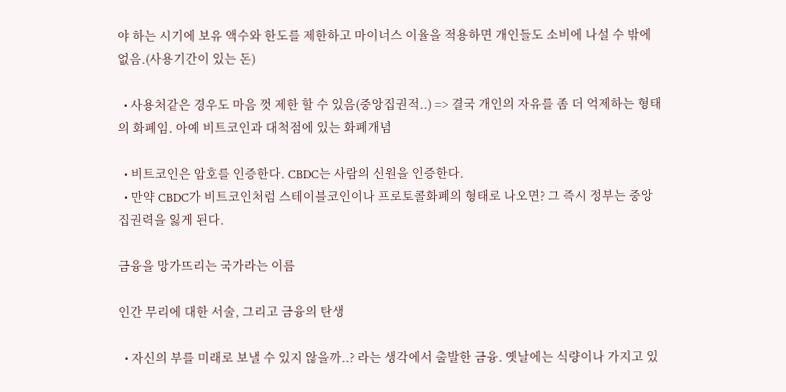야 하는 시기에 보유 액수와 한도를 제한하고 마이너스 이율을 적용하면 개인들도 소비에 나설 수 밖에 없음.(사용기간이 있는 돈)

  • 사용처같은 경우도 마음 껏 제한 할 수 있음(중앙집권적..) => 결국 개인의 자유를 좀 더 억제하는 형태의 화폐임. 아예 비트코인과 대척점에 있는 화폐개념

  • 비트코인은 암호를 인증한다. CBDC는 사람의 신원을 인증한다.
  • 만약 CBDC가 비트코인처럼 스테이블코인이나 프로토콜화폐의 형태로 나오면? 그 즉시 정부는 중앙집권력을 잃게 된다.

금융을 망가뜨리는 국가라는 이름

인간 무리에 대한 서술, 그리고 금융의 탄생

  • 자신의 부를 미래로 보낼 수 있지 않을까..? 라는 생각에서 출발한 금융. 옛날에는 식량이나 가지고 있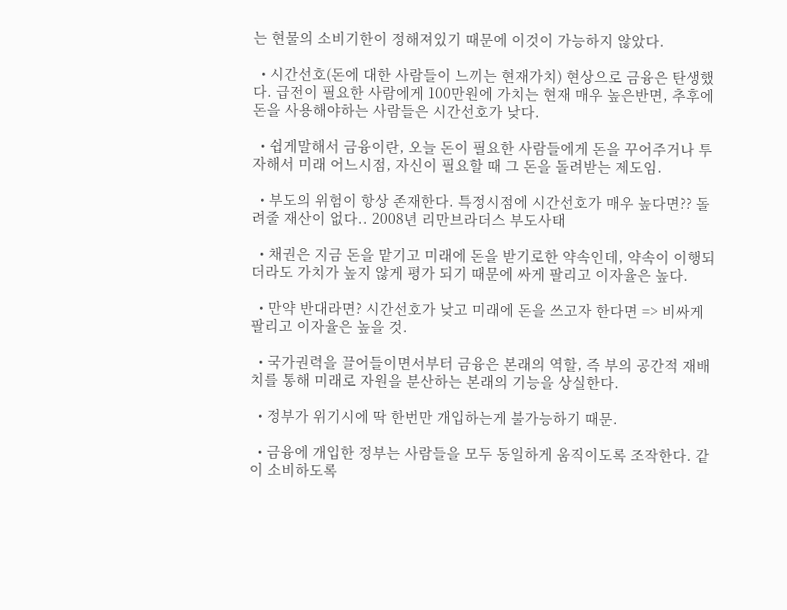는 현물의 소비기한이 정해져있기 때문에 이것이 가능하지 않았다.

  • 시간선호(돈에 대한 사람들이 느끼는 현재가치) 현상으로 금융은 탄생했다. 급전이 필요한 사람에게 100만원에 가치는 현재 매우 높은반면, 추후에 돈을 사용해야하는 사람들은 시간선호가 낮다.

  • 쉽게말해서 금융이란, 오늘 돈이 필요한 사람들에게 돈을 꾸어주거나 투자해서 미래 어느시점, 자신이 필요할 때 그 돈을 돌려받는 제도임.

  • 부도의 위험이 항상 존재한다. 특정시점에 시간선호가 매우 높다면?? 돌려줄 재산이 없다.. 2008년 리만브라더스 부도사태

  • 채권은 지금 돈을 맡기고 미래에 돈을 받기로한 약속인데, 약속이 이행되더라도 가치가 높지 않게 평가 되기 때문에 싸게 팔리고 이자율은 높다.

  • 만약 반대라면? 시간선호가 낮고 미래에 돈을 쓰고자 한다면 => 비싸게 팔리고 이자율은 높을 것.

  • 국가권력을 끌어들이면서부터 금융은 본래의 역할, 즉 부의 공간적 재배치를 통해 미래로 자원을 분산하는 본래의 기능을 상실한다.

  • 정부가 위기시에 딱 한번만 개입하는게 불가능하기 때문.

  • 금융에 개입한 정부는 사람들을 모두 동일하게 움직이도록 조작한다. 같이 소비하도록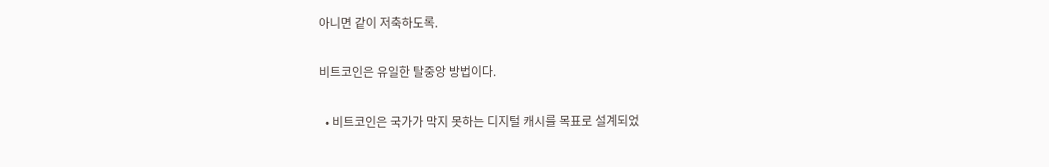아니면 같이 저축하도록.

비트코인은 유일한 탈중앙 방법이다.

  • 비트코인은 국가가 막지 못하는 디지털 캐시를 목표로 설계되었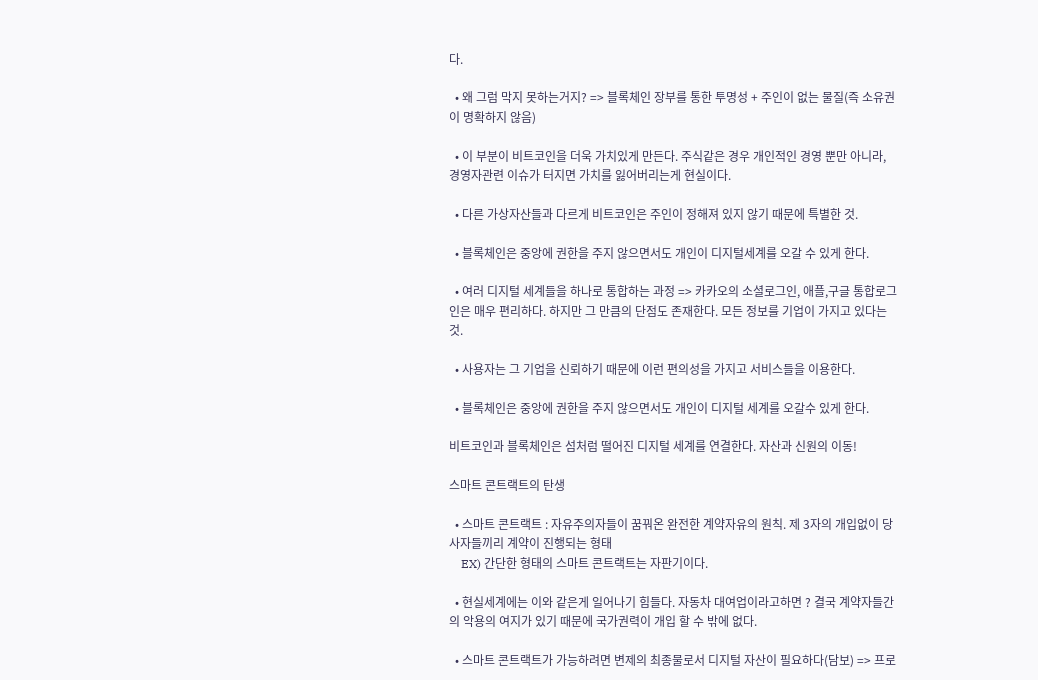다.

  • 왜 그럼 막지 못하는거지? => 블록체인 장부를 통한 투명성 + 주인이 없는 물질(즉 소유권이 명확하지 않음)

  • 이 부분이 비트코인을 더욱 가치있게 만든다. 주식같은 경우 개인적인 경영 뿐만 아니라, 경영자관련 이슈가 터지면 가치를 잃어버리는게 현실이다.

  • 다른 가상자산들과 다르게 비트코인은 주인이 정해져 있지 않기 때문에 특별한 것.

  • 블록체인은 중앙에 권한을 주지 않으면서도 개인이 디지털세계를 오갈 수 있게 한다.

  • 여러 디지털 세계들을 하나로 통합하는 과정 => 카카오의 소셜로그인, 애플,구글 통합로그인은 매우 편리하다. 하지만 그 만큼의 단점도 존재한다. 모든 정보를 기업이 가지고 있다는 것.

  • 사용자는 그 기업을 신뢰하기 때문에 이런 편의성을 가지고 서비스들을 이용한다.

  • 블록체인은 중앙에 권한을 주지 않으면서도 개인이 디지털 세계를 오갈수 있게 한다.

비트코인과 블록체인은 섬처럼 떨어진 디지털 세계를 연결한다. 자산과 신원의 이동!

스마트 콘트랙트의 탄생

  • 스마트 콘트랙트 : 자유주의자들이 꿈꿔온 완전한 계약자유의 원칙. 제 3자의 개입없이 당사자들끼리 계약이 진행되는 형태
    EX) 간단한 형태의 스마트 콘트랙트는 자판기이다.

  • 현실세계에는 이와 같은게 일어나기 힘들다. 자동차 대여업이라고하면 ? 결국 계약자들간의 악용의 여지가 있기 때문에 국가권력이 개입 할 수 밖에 없다.

  • 스마트 콘트랙트가 가능하려면 변제의 최종물로서 디지털 자산이 필요하다(담보) => 프로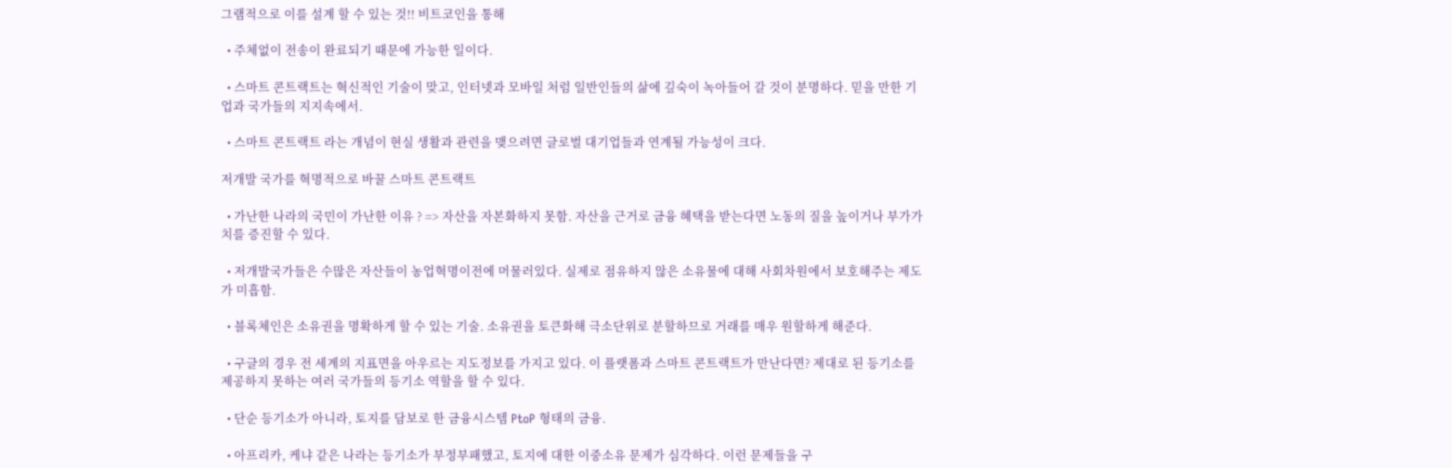그램적으로 이를 설계 할 수 있는 것!! 비트코인을 통해

  • 주체없이 전송이 완료되기 때문에 가능한 일이다.

  • 스마트 콘트랙트는 혁신적인 기술이 맞고, 인터넷과 모바일 처럼 일반인들의 삶에 깊숙이 녹아들어 갈 것이 분명하다. 믿을 만한 기업과 국가들의 지지속에서.

  • 스마트 콘트랙트 라는 개념이 현실 생활과 관련을 맺으려면 글로벌 대기업들과 연계될 가능성이 크다.

저개발 국가를 혁명적으로 바꿀 스마트 콘트랙트

  • 가난한 나라의 국민이 가난한 이유 ? => 자산을 자본화하지 못함. 자산을 근거로 금융 혜택을 받는다면 노동의 질을 높이거나 부가가치를 증진할 수 있다.

  • 저개발국가들은 수많은 자산들이 농업혁명이전에 머물러있다. 실제로 점유하지 않은 소유물에 대해 사회차원에서 보호해주는 제도가 미흡함.

  • 블록체인은 소유권을 명확하게 할 수 있는 기술. 소유권을 토큰화해 극소단위로 분할하므로 거래를 매우 원할하게 해준다.

  • 구글의 경우 전 세계의 지표면을 아우르는 지도정보를 가지고 있다. 이 플랫폼과 스마트 콘트랙트가 만난다면? 제대로 된 등기소를 제공하지 못하는 여러 국가들의 등기소 역할을 할 수 있다.

  • 단순 등기소가 아니라, 토지를 담보로 한 금융시스템 PtoP 형태의 금융.

  • 아프리카, 케냐 같은 나라는 등기소가 부정부패했고, 토지에 대한 이중소유 문제가 심각하다. 이런 문제들을 구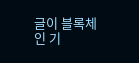글이 블록체인 기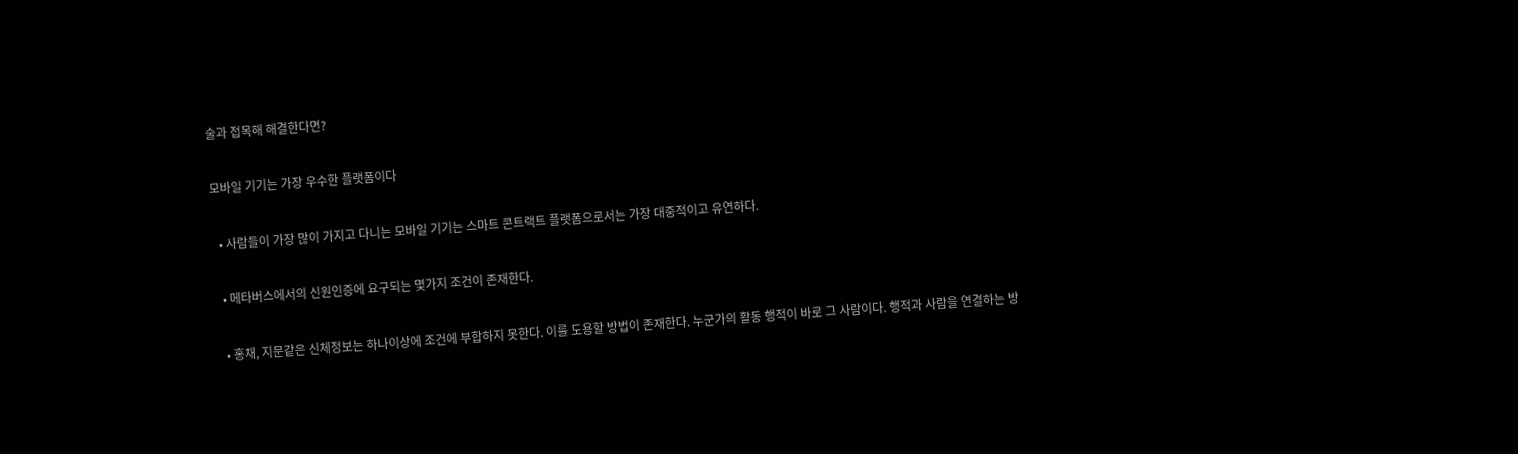술과 접목해 해결한다면?

모바일 기기는 가장 우수한 플랫폼이다

  • 사람들이 가장 많이 가지고 다니는 모바일 기기는 스마트 콘트랙트 플랫폼으로서는 가장 대중적이고 유연하다.

  • 메타버스에서의 신원인증에 요구되는 몇가지 조건이 존재한다.

  • 홍채, 지문같은 신체정보는 하나이상에 조건에 부합하지 못한다. 이를 도용할 방법이 존재한다. 누군가의 활동 행적이 바로 그 사람이다. 행적과 사람을 연결하는 방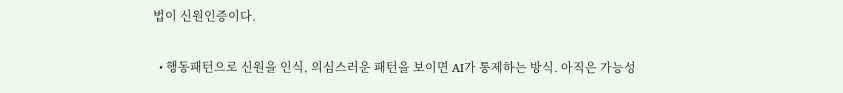법이 신원인증이다.

  • 행동패턴으로 신원을 인식, 의심스러운 패턴을 보이면 AI가 통제하는 방식. 아직은 가능성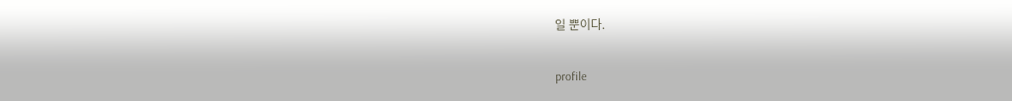일 뿐이다.

profile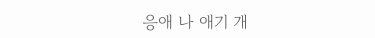응애 나 애기 개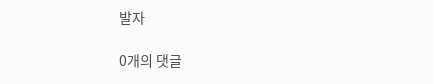발자

0개의 댓글